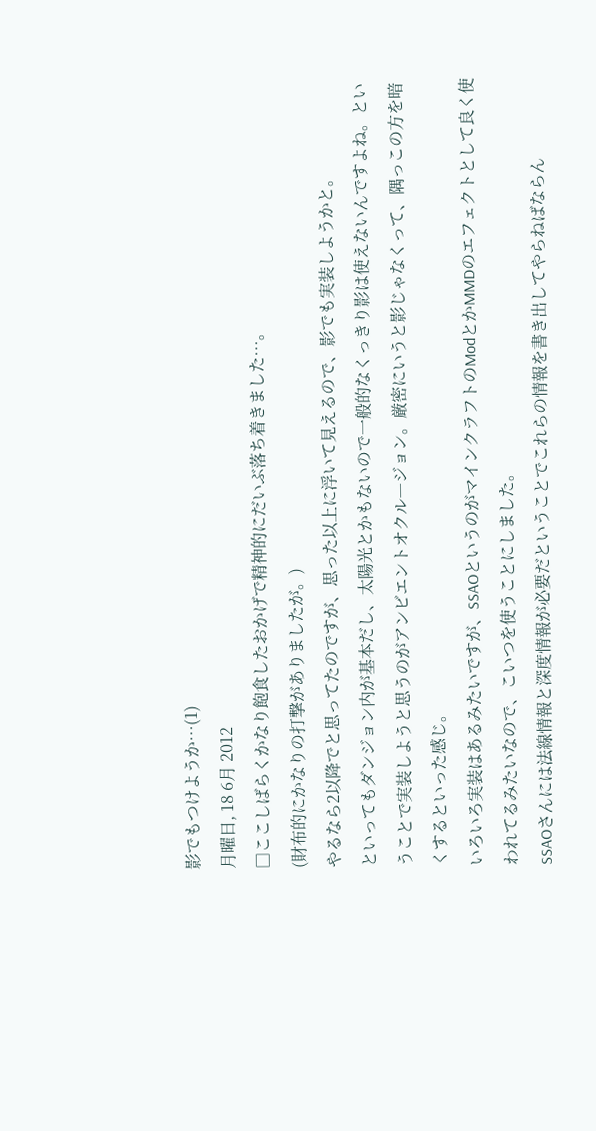影でもつけようか…(1)
月曜日, 18 6月 2012
□ここしばらくかなり飽食したおかげで精神的にだいぶ落ち着きました…。
(財布的にかなりの打撃がありましたが。)
やるなら2以降でと思ってたのですが、思った以上に浮いて見えるので、影でも実装しようかと。
といってもダンジョン内が基本だし、太陽光とかもないので一般的なくっきり影は使えないんですよね。ということで実装しようと思うのがアンビエントオクル―ジョン。厳密にいうと影じゃなくって、隅っこの方を暗くするといった感じ。
いろいろ実装はあるみたいですが、SSAOというのがマインクラフトのModとかMMDのエフェクトとして良く使われてるみたいなので、こいつを使うことにしました。
SSAOさんには法線情報と深度情報が必要だということでこれらの情報を書き出してやらねばならん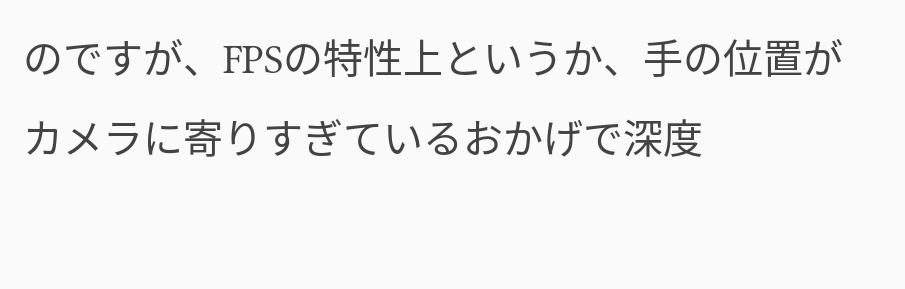のですが、FPSの特性上というか、手の位置がカメラに寄りすぎているおかげで深度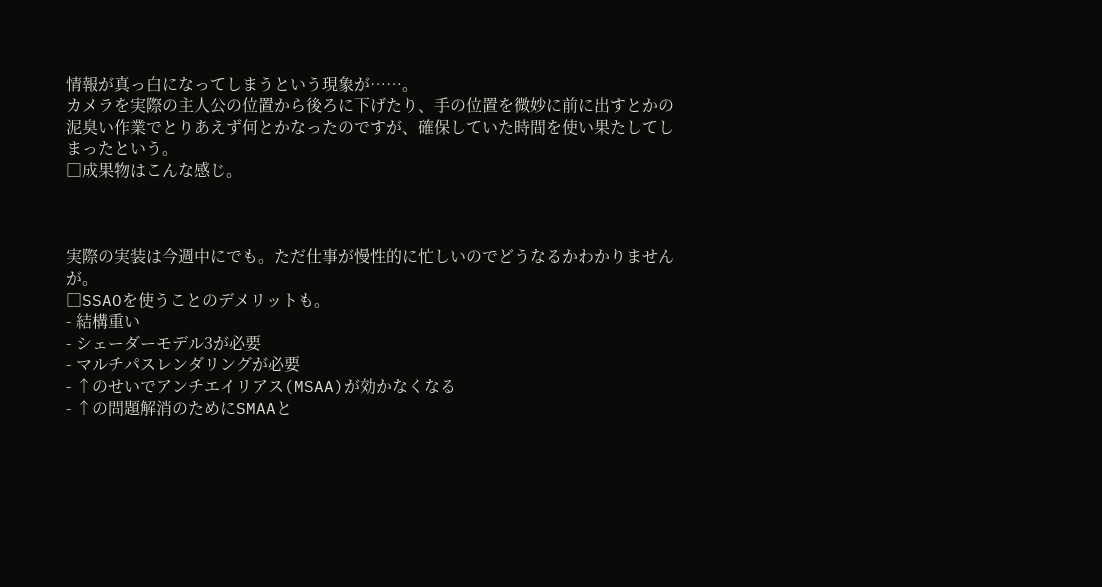情報が真っ白になってしまうという現象が……。
カメラを実際の主人公の位置から後ろに下げたり、手の位置を微妙に前に出すとかの泥臭い作業でとりあえず何とかなったのですが、確保していた時間を使い果たしてしまったという。
□成果物はこんな感じ。



実際の実装は今週中にでも。ただ仕事が慢性的に忙しいのでどうなるかわかりませんが。
□SSAOを使うことのデメリットも。
- 結構重い
- シェーダーモデル3が必要
- マルチパスレンダリングが必要
- ↑のせいでアンチエイリアス(MSAA)が効かなくなる
- ↑の問題解消のためにSMAAと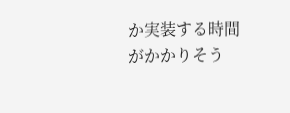か実装する時間がかかりそう